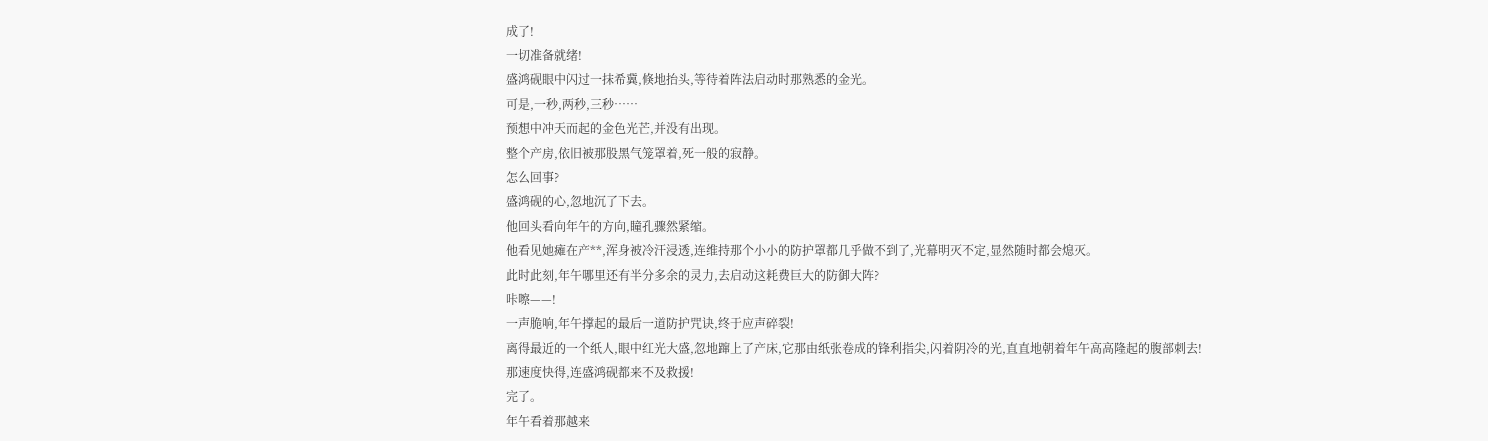成了!
一切准备就绪!
盛鸿砚眼中闪过一抹希冀,倏地抬头,等待着阵法启动时那熟悉的金光。
可是,一秒,两秒,三秒……
预想中冲天而起的金色光芒,并没有出现。
整个产房,依旧被那股黑气笼罩着,死一般的寂静。
怎么回事?
盛鸿砚的心,忽地沉了下去。
他回头看向年午的方向,瞳孔骤然紧缩。
他看见她瘫在产**,浑身被冷汗浸透,连维持那个小小的防护罩都几乎做不到了,光幕明灭不定,显然随时都会熄灭。
此时此刻,年午哪里还有半分多余的灵力,去启动这耗费巨大的防御大阵?
咔嚓——!
一声脆响,年午撑起的最后一道防护咒诀,终于应声碎裂!
离得最近的一个纸人,眼中红光大盛,忽地蹿上了产床,它那由纸张卷成的锋利指尖,闪着阴冷的光,直直地朝着年午高高隆起的腹部刺去!
那速度快得,连盛鸿砚都来不及救援!
完了。
年午看着那越来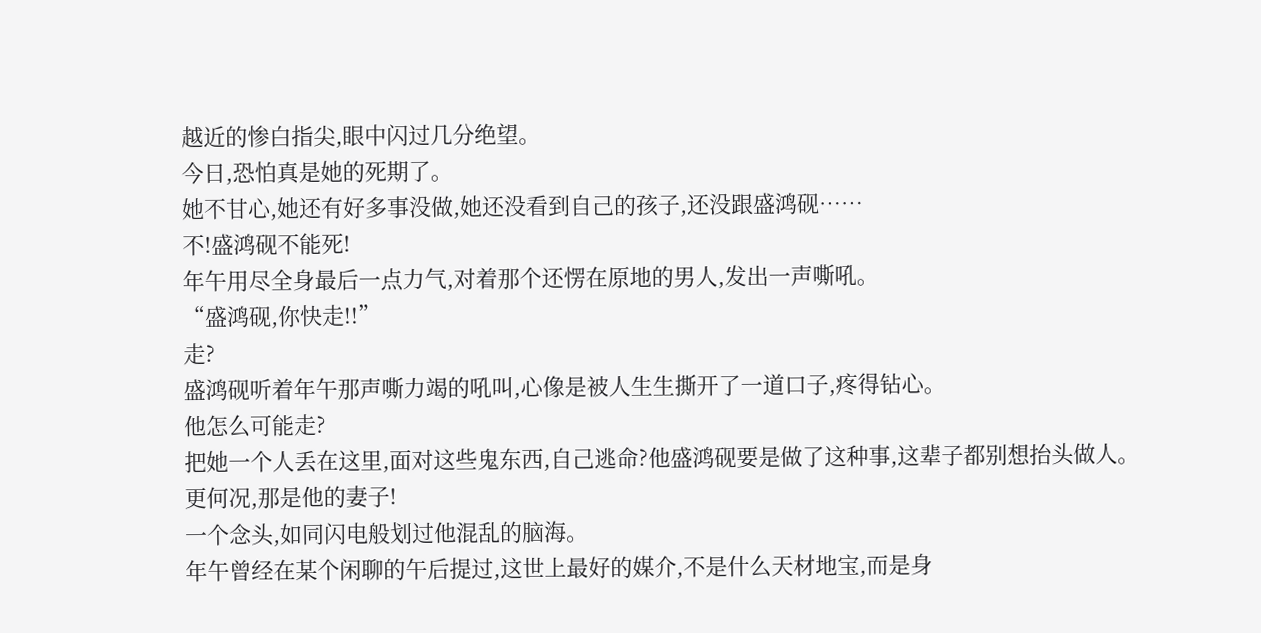越近的惨白指尖,眼中闪过几分绝望。
今日,恐怕真是她的死期了。
她不甘心,她还有好多事没做,她还没看到自己的孩子,还没跟盛鸿砚……
不!盛鸿砚不能死!
年午用尽全身最后一点力气,对着那个还愣在原地的男人,发出一声嘶吼。
“盛鸿砚,你快走!!”
走?
盛鸿砚听着年午那声嘶力竭的吼叫,心像是被人生生撕开了一道口子,疼得钻心。
他怎么可能走?
把她一个人丢在这里,面对这些鬼东西,自己逃命?他盛鸿砚要是做了这种事,这辈子都别想抬头做人。
更何况,那是他的妻子!
一个念头,如同闪电般划过他混乱的脑海。
年午曾经在某个闲聊的午后提过,这世上最好的媒介,不是什么天材地宝,而是身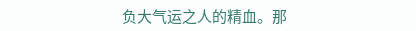负大气运之人的精血。那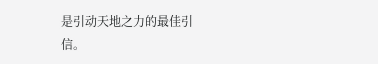是引动天地之力的最佳引信。